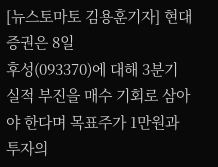[뉴스토마토 김용훈기자] 현대증권은 8일
후성(093370)에 대해 3분기 실적 부진을 매수 기회로 삼아야 한다며 목표주가 1만원과 투자의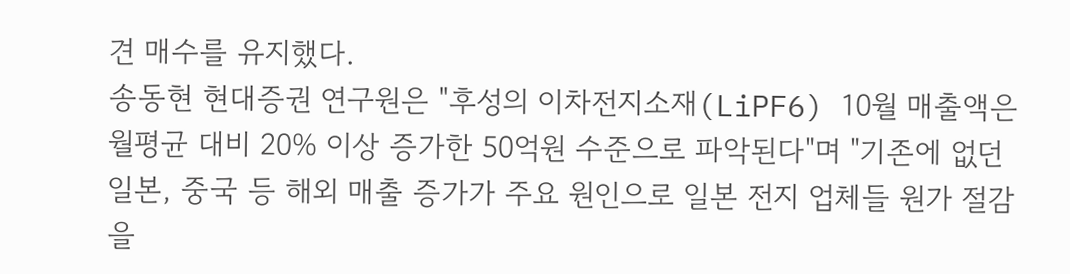견 매수를 유지했다.
송동현 현대증권 연구원은 "후성의 이차전지소재(LiPF6) 10월 매출액은 월평균 대비 20% 이상 증가한 50억원 수준으로 파악된다"며 "기존에 없던 일본, 중국 등 해외 매출 증가가 주요 원인으로 일본 전지 업체들 원가 절감을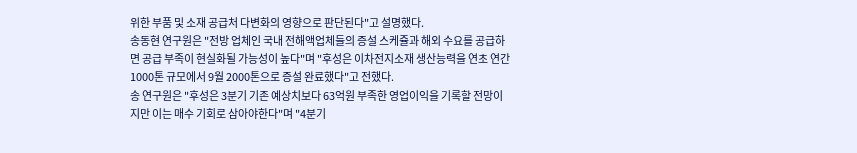위한 부품 및 소재 공급처 다변화의 영향으로 판단된다"고 설명했다.
송동현 연구원은 "전방 업체인 국내 전해액업체들의 증설 스케쥴과 해외 수요를 공급하면 공급 부족이 현실화될 가능성이 높다"며 "후성은 이차전지소재 생산능력을 연초 연간 1000톤 규모에서 9월 2000톤으로 증설 완료했다"고 전했다.
송 연구원은 "후성은 3분기 기존 예상치보다 63억원 부족한 영업이익을 기록할 전망이지만 이는 매수 기회로 삼아야한다"며 "4분기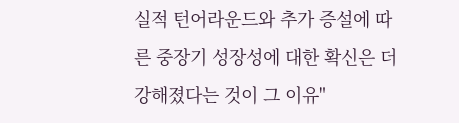실적 턴어라운드와 추가 증설에 따른 중장기 성장성에 대한 확신은 더 강해졌다는 것이 그 이유"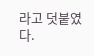라고 덧붙였다.